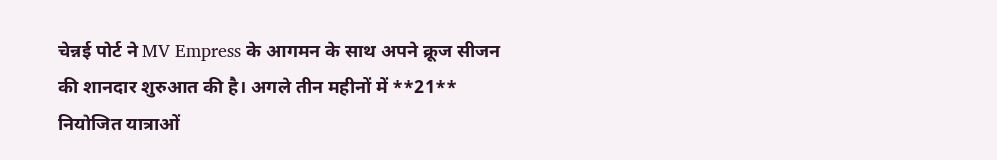चेन्नई पोर्ट ने MV Empress के आगमन के साथ अपने क्रूज सीजन की शानदार शुरुआत की है। अगले तीन महीनों में **21** नियोजित यात्राओं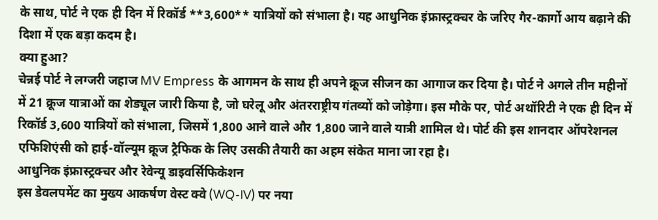के साथ, पोर्ट ने एक ही दिन में रिकॉर्ड **3,600** यात्रियों को संभाला है। यह आधुनिक इंफ्रास्ट्रक्चर के जरिए गैर-कार्गो आय बढ़ाने की दिशा में एक बड़ा कदम है।
क्या हुआ?
चेन्नई पोर्ट ने लग्जरी जहाज MV Empress के आगमन के साथ ही अपने क्रूज सीजन का आगाज कर दिया है। पोर्ट ने अगले तीन महीनों में 21 क्रूज यात्राओं का शेड्यूल जारी किया है, जो घरेलू और अंतरराष्ट्रीय गंतव्यों को जोड़ेगा। इस मौके पर, पोर्ट अथॉरिटी ने एक ही दिन में रिकॉर्ड 3,600 यात्रियों को संभाला, जिसमें 1,800 आने वाले और 1,800 जाने वाले यात्री शामिल थे। पोर्ट की इस शानदार ऑपरेशनल एफिशिएंसी को हाई-वॉल्यूम क्रूज ट्रैफिक के लिए उसकी तैयारी का अहम संकेत माना जा रहा है।
आधुनिक इंफ्रास्ट्रक्चर और रेवेन्यू डाइवर्सिफिकेशन
इस डेवलपमेंट का मुख्य आकर्षण वेस्ट क्वे (WQ-IV) पर नया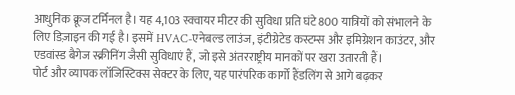आधुनिक क्रूज टर्मिनल है। यह 4,103 स्क्वायर मीटर की सुविधा प्रति घंटे 800 यात्रियों को संभालने के लिए डिज़ाइन की गई है। इसमें HVAC-एनेबल्ड लाउंज, इंटीग्रेटेड कस्टम्स और इमिग्रेशन काउंटर, और एडवांस्ड बैगेज स्क्रीनिंग जैसी सुविधाएं हैं, जो इसे अंतरराष्ट्रीय मानकों पर खरा उतारती हैं।
पोर्ट और व्यापक लॉजिस्टिक्स सेक्टर के लिए, यह पारंपरिक कार्गो हैंडलिंग से आगे बढ़कर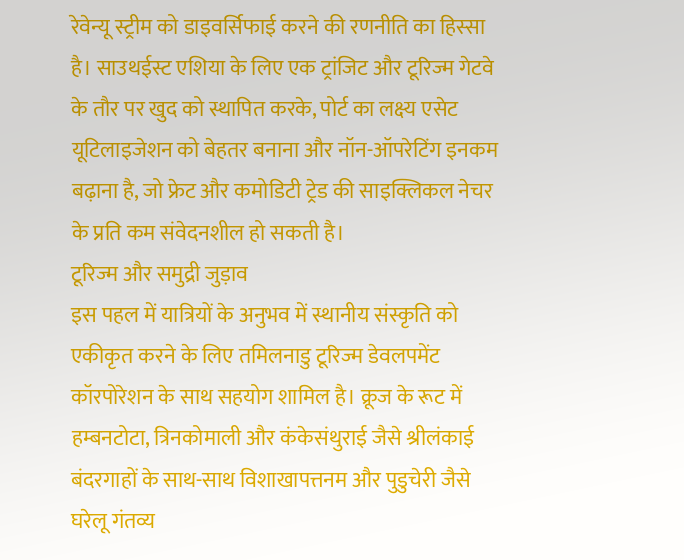रेवेन्यू स्ट्रीम को डाइवर्सिफाई करने की रणनीति का हिस्सा है। साउथईस्ट एशिया के लिए एक ट्रांजिट और टूरिज्म गेटवे के तौर पर खुद को स्थापित करके, पोर्ट का लक्ष्य एसेट यूटिलाइजेशन को बेहतर बनाना और नॉन-ऑपरेटिंग इनकम बढ़ाना है, जो फ्रेट और कमोडिटी ट्रेड की साइक्लिकल नेचर के प्रति कम संवेदनशील हो सकती है।
टूरिज्म और समुद्री जुड़ाव
इस पहल में यात्रियों के अनुभव में स्थानीय संस्कृति को एकीकृत करने के लिए तमिलनाडु टूरिज्म डेवलपमेंट कॉरपोरेशन के साथ सहयोग शामिल है। क्रूज के रूट में हम्बनटोटा, त्रिनकोमाली और कंकेसंथुराई जैसे श्रीलंकाई बंदरगाहों के साथ-साथ विशाखापत्तनम और पुडुचेरी जैसे घरेलू गंतव्य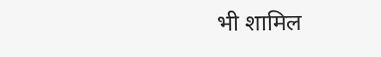भी शामिल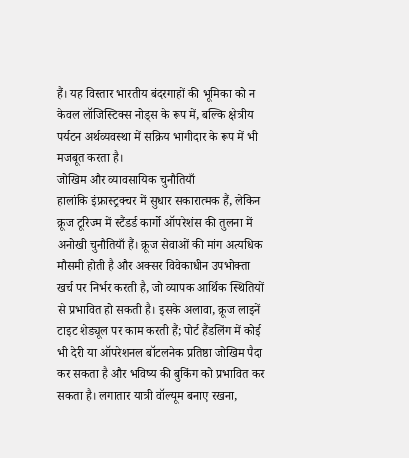हैं। यह विस्तार भारतीय बंदरगाहों की भूमिका को न केवल लॉजिस्टिक्स नोड्स के रूप में, बल्कि क्षेत्रीय पर्यटन अर्थव्यवस्था में सक्रिय भागीदार के रूप में भी मजबूत करता है।
जोखिम और व्यावसायिक चुनौतियाँ
हालांकि इंफ्रास्ट्रक्चर में सुधार सकारात्मक हैं, लेकिन क्रूज टूरिज्म में स्टैंडर्ड कार्गो ऑपरेशंस की तुलना में अनोखी चुनौतियाँ हैं। क्रूज सेवाओं की मांग अत्यधिक मौसमी होती है और अक्सर विवेकाधीन उपभोक्ता खर्च पर निर्भर करती है, जो व्यापक आर्थिक स्थितियों से प्रभावित हो सकती है। इसके अलावा, क्रूज लाइनें टाइट शेड्यूल पर काम करती हैं; पोर्ट हैंडलिंग में कोई भी देरी या ऑपरेशनल बॉटलनेक प्रतिष्ठा जोखिम पैदा कर सकता है और भविष्य की बुकिंग को प्रभावित कर सकता है। लगातार यात्री वॉल्यूम बनाए रखना,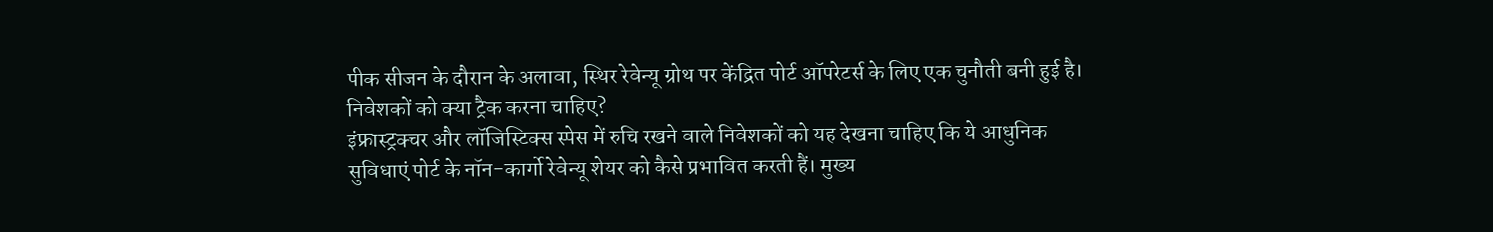पीक सीजन के दौरान के अलावा, स्थिर रेवेन्यू ग्रोथ पर केंद्रित पोर्ट ऑपरेटर्स के लिए एक चुनौती बनी हुई है।
निवेशकों को क्या ट्रैक करना चाहिए?
इंफ्रास्ट्रक्चर और लॉजिस्टिक्स स्पेस में रुचि रखने वाले निवेशकों को यह देखना चाहिए कि ये आधुनिक सुविधाएं पोर्ट के नॉन-कार्गो रेवेन्यू शेयर को कैसे प्रभावित करती हैं। मुख्य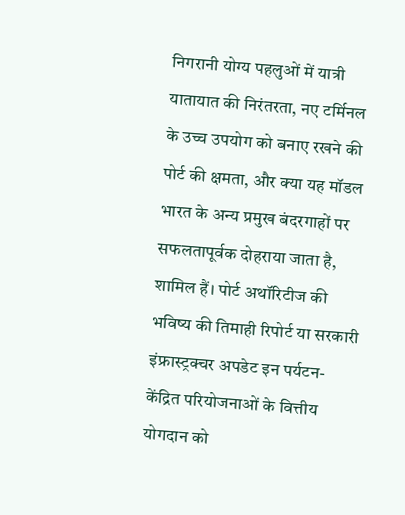निगरानी योग्य पहलुओं में यात्री यातायात की निरंतरता, नए टर्मिनल के उच्च उपयोग को बनाए रखने की पोर्ट की क्षमता, और क्या यह मॉडल भारत के अन्य प्रमुख बंदरगाहों पर सफलतापूर्वक दोहराया जाता है, शामिल हैं। पोर्ट अथॉरिटीज की भविष्य की तिमाही रिपोर्ट या सरकारी इंफ्रास्ट्रक्चर अपडेट इन पर्यटन-केंद्रित परियोजनाओं के वित्तीय योगदान को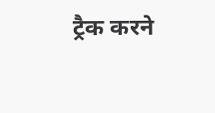ट्रैक करने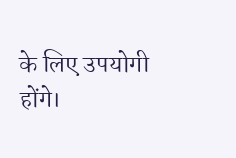के लिए उपयोगी होंगे।